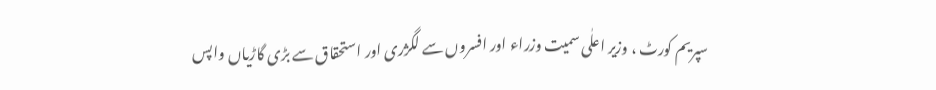سپریم کورٹ ، وزیر اعلٰی سمیت وزراء اور افسروں سے لگژری اور استحقاق سے بڑی گاڑیاں واپس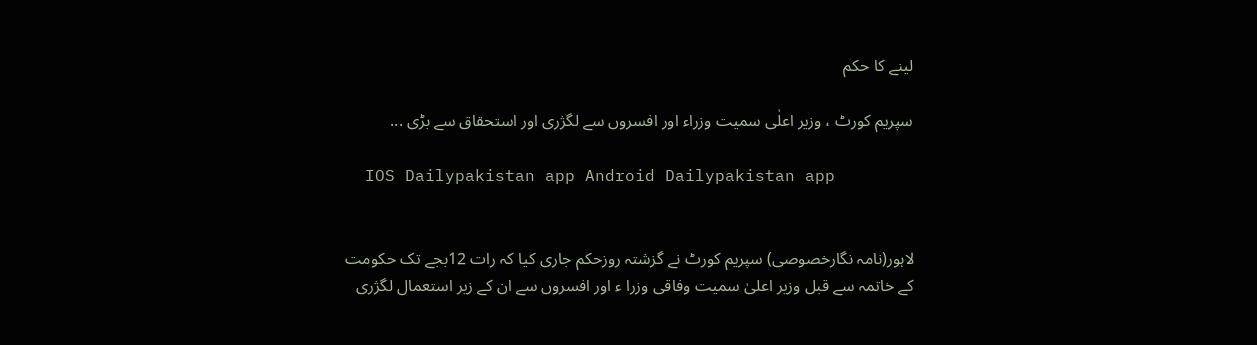لینے کا حکم

سپریم کورٹ ، وزیر اعلٰی سمیت وزراء اور افسروں سے لگژری اور استحقاق سے بڑی ...

  IOS Dailypakistan app Android Dailypakistan app


لاہور(نامہ نگارخصوصی) سپریم کورٹ نے گزشتہ روزحکم جاری کیا کہ رات 12بجے تک حکومت کے خاتمہ سے قبل وزیر اعلیٰ سمیت وفاقی وزرا ء اور افسروں سے ان کے زیر استعمال لگژری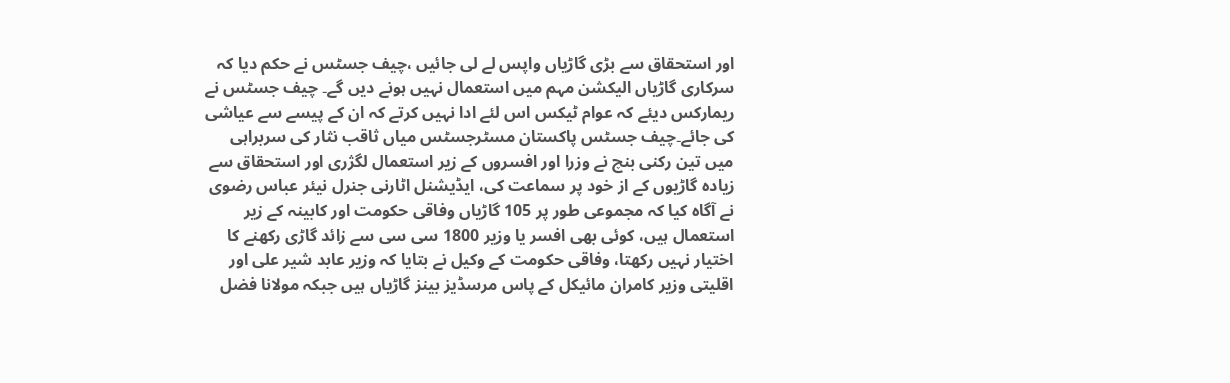اور استحقاق سے بڑی گاڑیاں واپس لے لی جائیں ،چیف جسٹس نے حکم دیا کہ سرکاری گاڑیاں الیکشن مہم میں استعمال نہیں ہونے دیں گے۔ چیف جسٹس نے ریمارکس دیئے کہ عوام ٹیکس اس لئے ادا نہیں کرتے کہ ان کے پیسے سے عیاشی کی جائے۔چیف جسٹس پاکستان مسٹرجسٹس میاں ثاقب نثار کی سربراہی میں تین رکنی بنچ نے وزرا اور افسروں کے زیر استعمال لگژری اور استحقاق سے زیادہ گاڑیوں کے از خود پر سماعت کی، ایڈیشنل اٹارنی جنرل نیئر عباس رضوی نے آگاہ کیا کہ مجموعی طور پر 105 گاڑیاں وفاقی حکومت اور کابینہ کے زیر استعمال ہیں، کوئی بھی افسر یا وزیر 1800 سی سی سے زائد گاڑی رکھنے کا اختیار نہیں رکھتا، وفاقی حکومت کے وکیل نے بتایا کہ وزیر عابد شیر علی اور اقلیتی وزیر کامران مائیکل کے پاس مرسڈیز بینز گاڑیاں ہیں جبکہ مولانا فضل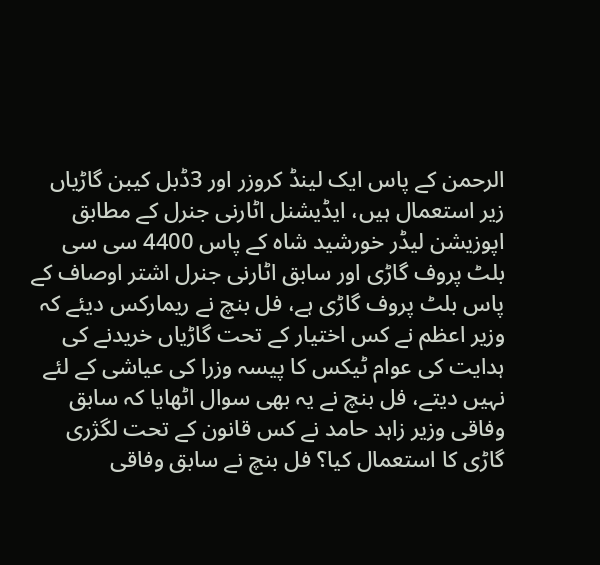الرحمن کے پاس ایک لینڈ کروزر اور 3ڈبل کیبن گاڑیاں زیر استعمال ہیں، ایڈیشنل اٹارنی جنرل کے مطابق اپوزیشن لیڈر خورشید شاہ کے پاس 4400 سی سی بلٹ پروف گاڑی اور سابق اٹارنی جنرل اشتر اوصاف کے پاس بلٹ پروف گاڑی ہے، فل بنچ نے ریمارکس دیئے کہ وزیر اعظم نے کس اختیار کے تحت گاڑیاں خریدنے کی ہدایت کی عوام ٹیکس کا پیسہ وزرا کی عیاشی کے لئے نہیں دیتے، فل بنچ نے یہ بھی سوال اٹھایا کہ سابق وفاقی وزیر زاہد حامد نے کس قانون کے تحت لگژری گاڑی کا استعمال کیا؟ فل بنچ نے سابق وفاقی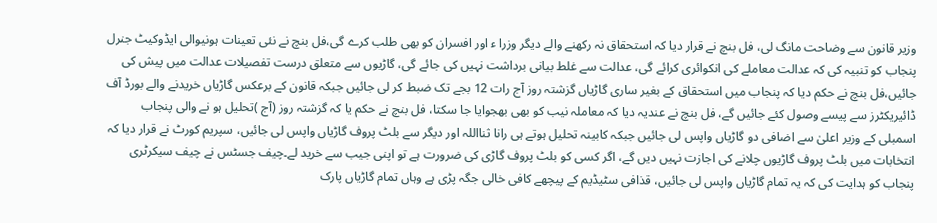وزیر قانون سے وضاحت مانگ لی، فل بنچ نے قرار دیا کہ استحقاق نہ رکھنے والے دیگر وزرا ء اور افسران کو بھی طلب کرے گی،فل بنچ نے نئی تعینات ہونیوالی ایڈوکیٹ جنرل پنجاب کو تنبیہ کی کہ عدالت معاملے کی انکوائری کرائے گی، عدالت سے غلط بیانی برداشت نہیں کی جائے گی، گاڑیوں سے متعلق درست تفصیلات عدالت میں پیش کی جائیں،فل بنچ نے حکم دیا کہ پنجاب میں استحقاق کے بغیر ساری گاڑیاں گزشتہ روز آج رات 12 بجے تک ضبط کر لی جائیں جبکہ قانون کے برعکس گاڑیاں خریدنے والے بورڈ آف ڈائیریکٹرز سے پیسے وصول کئے جائیں گے، فل بنچ نے عندیہ دیا کہ معاملہ نیب کو بھی بھجوایا جا سکتا، فل بنچ نے حکم یا کہ گزشتہ روز (آج )تحلیل ہو نے والی پنجاب اسمبلی کے وزیر اعلیٰ سے اضافی دو گاڑیاں واپس لی جائیں جبکہ کابینہ تحلیل ہوتے ہی رانا ثنااللہ اور دیگر سے بلٹ پروف گاڑیاں واپس لی جائیں، سپریم کورٹ نے قرار دیا کہ انتخابات میں بلٹ پروف گاڑیوں چلانے کی اجازت نہیں دیں گے، اگر کسی کو بلٹ پروف گاڑی کی ضرورت ہے تو اپنی جیب سے خرید لے۔چیف جسٹس نے چیف سیکرٹری پنجاب کو ہدایت کی کہ یہ تمام گاڑیاں واپس لی جائیں، قذافی سٹیڈیم کے پیچھے کافی خالی جگہ پڑی ہے وہاں تمام گاڑیاں پارک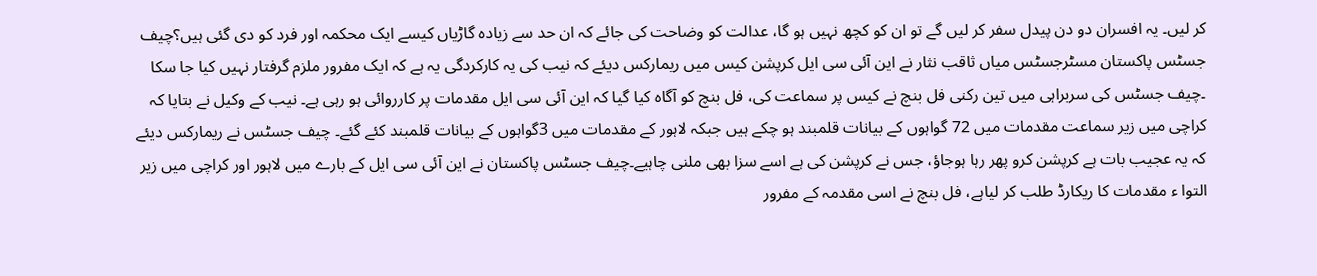کر لیں۔ یہ افسران دو دن پیدل سفر کر لیں گے تو ان کو کچھ نہیں ہو گا، عدالت کو وضاحت کی جائے کہ ان حد سے زیادہ گاڑیاں کیسے ایک محکمہ اور فرد کو دی گئی ہیں؟چیف جسٹس پاکستان مسٹرجسٹس میاں ثاقب نثار نے این آئی سی ایل کرپشن کیس میں ریمارکس دیئے کہ نیب کی یہ کارکردگی یہ ہے کہ ایک مفرور ملزم گرفتار نہیں کیا جا سکا ۔چیف جسٹس کی سربراہی میں تین رکنی فل بنچ نے کیس پر سماعت کی، فل بنچ کو آگاہ کیا گیا کہ این آئی سی ایل مقدمات پر کارروائی ہو رہی ہے۔ نیب کے وکیل نے بتایا کہ کراچی میں زیر سماعت مقدمات میں 72 گواہوں کے بیانات قلمبند ہو چکے ہیں جبکہ لاہور کے مقدمات میں 3گواہوں کے بیانات قلمبند کئے گئے۔ چیف جسٹس نے ریمارکس دیئے کہ یہ عجیب بات ہے کرپشن کرو پھر رہا ہوجاؤ، جس نے کرپشن کی ہے اسے سزا بھی ملنی چاہیے۔چیف جسٹس پاکستان نے این آئی سی ایل کے بارے میں لاہور اور کراچی میں زیر التوا ء مقدمات کا ریکارڈ طلب کر لیاہے، فل بنچ نے اسی مقدمہ کے مفرور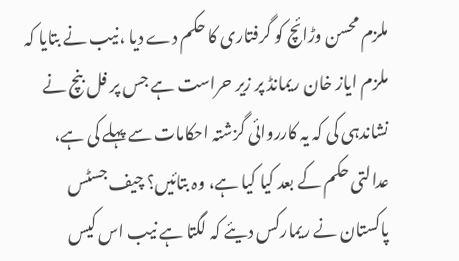ملزم محسن وڑائچ کو گرفتاری کا حکم دے دیا ،نیب نے بتایا کہ ملزم ایاز خان ریمانڈ پر زیر حراست ہے جس پر فل بنچ نے نشاندہی کی کہ یہ کارروائی گزشتہ احکامات سے پہلے کی ہے، عدالتی حکم کے بعد کیا کیا ہے، وہ بتائیں؟ چیف جسٹس پاکستان نے ریمارکس دیئے کہ لگتا ہے نیب اس کیس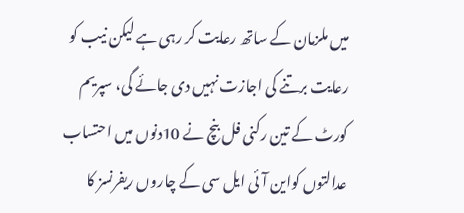میں ملزمان کے ساتھ رعایت کر رہی ہے لیکن نیب کو رعایت برتنے کی اجازت نہیں دی جائے گی، سپریم کورٹ کے تین رکنی فل بنچ نے 10دنوں میں احتساب عدالتوں کواین آئی ایل سی کے چاروں ریفرنسز کا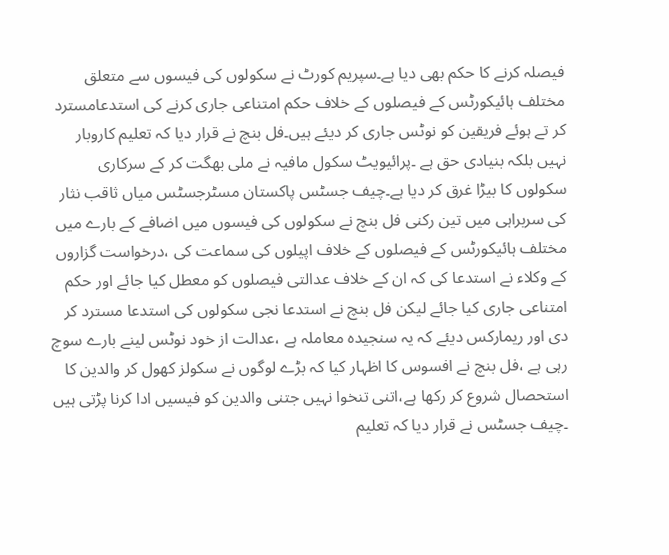فیصلہ کرنے کا حکم بھی دیا ہے۔سپریم کورٹ نے سکولوں کی فیسوں سے متعلق مختلف ہائیکورٹس کے فیصلوں کے خلاف حکم امتناعی جاری کرنے کی استدعامسترد کر تے ہوئے فریقین کو نوٹس جاری کر دیئے ہیں۔فل بنچ نے قرار دیا کہ تعلیم کاروبار نہیں بلکہ بنیادی حق ہے ۔پرائیویٹ سکول مافیہ نے ملی بھگت کر کے سرکاری سکولوں کا بیڑا غرق کر دیا ہے۔چیف جسٹس پاکستان مسٹرجسٹس میاں ثاقب نثار کی سربراہی میں تین رکنی فل بنچ نے سکولوں کی فیسوں میں اضافے کے بارے میں مختلف ہائیکورٹس کے فیصلوں کے خلاف اپیلوں کی سماعت کی ،درخواست گزاروں کے وکلاء نے استدعا کی کہ ان کے خلاف عدالتی فیصلوں کو معطل کیا جائے اور حکم امتناعی جاری کیا جائے لیکن فل بنچ نے استدعا نجی سکولوں کی استدعا مسترد کر دی اور ریمارکس دیئے کہ یہ سنجیدہ معاملہ ہے ،عدالت از خود نوٹس لینے بارے سوچ رہی ہے ،فل بنچ نے افسوس کا اظہار کیا کہ بڑے لوگوں نے سکولز کھول کر والدین کا استحصال شروع کر رکھا ہے،اتنی تنخوا نہیں جتنی والدین کو فیسیں ادا کرنا پڑتی ہیں ۔چیف جسٹس نے قرار دیا کہ تعلیم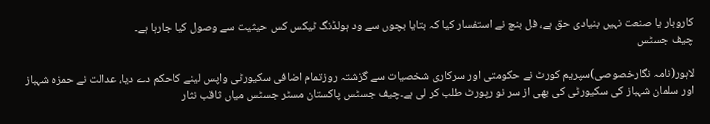کاروبار یا صنعت نہیں بنیادی حق ہے، فل بنچ نے استفسار کیا کہ بتایا بچوں سے ود ہولڈنگ ٹیکس کس حیثیت سے وصول کیا جارہا ہے۔
چیف جسٹس

لاہور(نامہ نگارخصوصی)سپریم کورٹ نے حکومتی اور سرکاری شخصیات سے گزشتہ روزتمام اضافی سکیورٹی واپس لینے کاحکم دے دیا، عدالت نے حمزہ شہباز اور سلمان شہباز کی سکیورٹی کی بھی از سر نو رپورٹ طلب کر لی ہے۔چیف جسٹس پاکستان مسٹر جسٹس میاں ثاقب نثار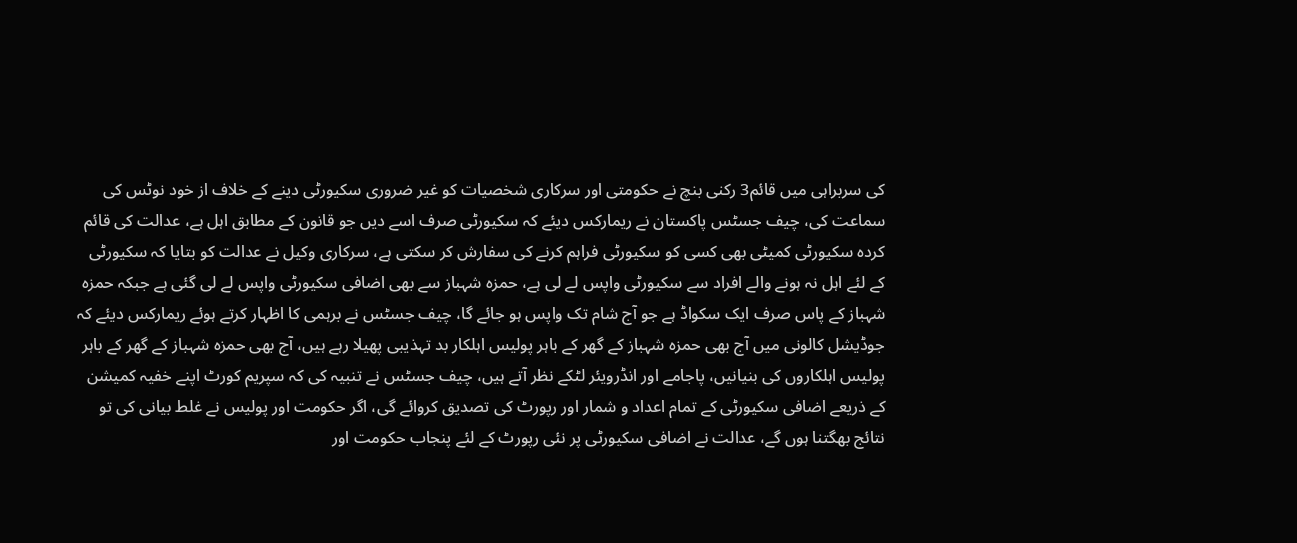کی سربراہی میں قائم3 رکنی بنچ نے حکومتی اور سرکاری شخصیات کو غیر ضروری سکیورٹی دینے کے خلاف از خود نوٹس کی سماعت کی، چیف جسٹس پاکستان نے ریمارکس دیئے کہ سکیورٹی صرف اسے دیں جو قانون کے مطابق اہل ہے، عدالت کی قائم کردہ سکیورٹی کمیٹی بھی کسی کو سکیورٹی فراہم کرنے کی سفارش کر سکتی ہے، سرکاری وکیل نے عدالت کو بتایا کہ سکیورٹی کے لئے اہل نہ ہونے والے افراد سے سکیورٹی واپس لے لی ہے، حمزہ شہباز سے بھی اضافی سکیورٹی واپس لے لی گئی ہے جبکہ حمزہ شہباز کے پاس صرف ایک سکواڈ ہے جو آج شام تک واپس ہو جائے گا، چیف جسٹس نے برہمی کا اظہار کرتے ہوئے ریمارکس دیئے کہ جوڈیشل کالونی میں آج بھی حمزہ شہباز کے گھر کے باہر پولیس اہلکار بد تہذیبی پھیلا رہے ہیں، آج بھی حمزہ شہباز کے گھر کے باہر پولیس اہلکاروں کی بنیانیں، پاجامے اور انڈرویئر لٹکے نظر آتے ہیں، چیف جسٹس نے تنبیہ کی کہ سپریم کورٹ اپنے خفیہ کمیشن کے ذریعے اضافی سکیورٹی کے تمام اعداد و شمار اور رپورٹ کی تصدیق کروائے گی، اگر حکومت اور پولیس نے غلط بیانی کی تو نتائج بھگتنا ہوں گے، عدالت نے اضافی سکیورٹی پر نئی رپورٹ کے لئے پنجاب حکومت اور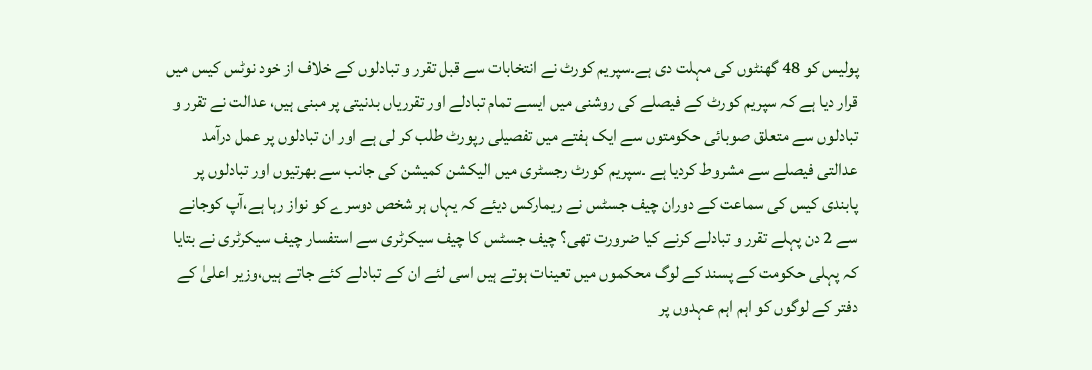پولیس کو 48 گھنٹوں کی مہلت دی ہے۔سپریم کورٹ نے انتخابات سے قبل تقرر و تبادلوں کے خلاف از خود نوٹس کیس میں قرار دیا ہے کہ سپریم کورٹ کے فیصلے کی روشنی میں ایسے تمام تبادلے اور تقرریاں بدنیتی پر مبنی ہیں، عدالت نے تقرر و تبادلوں سے متعلق صوبائی حکومتوں سے ایک ہفتے میں تفصیلی رپورٹ طلب کر لی ہے اور ان تبادلوں پر عمل درآمد عدالتی فیصلے سے مشروط کردیا ہے ۔سپریم کورٹ رجسٹری میں الیکشن کمیشن کی جانب سے بھرتیوں اور تبادلوں پر پابندی کیس کی سماعت کے دوران چیف جسٹس نے ریمارکس دیئے کہ یہاں ہر شخص دوسرے کو نواز رہا ہے،آپ کوجانے سے 2 دن پہلے تقرر و تبادلے کرنے کیا ضرورت تھی؟ چیف جسٹس کا چیف سیکرٹری سے استفسار چیف سیکرٹری نے بتایا کہ پہلی حکومت کے پسند کے لوگ محکموں میں تعینات ہوتے ہیں اسی لئے ان کے تبادلے کئے جاتے ہیں،وزیر اعلیٰ کے دفتر کے لوگوں کو اہم اہم عہدوں پر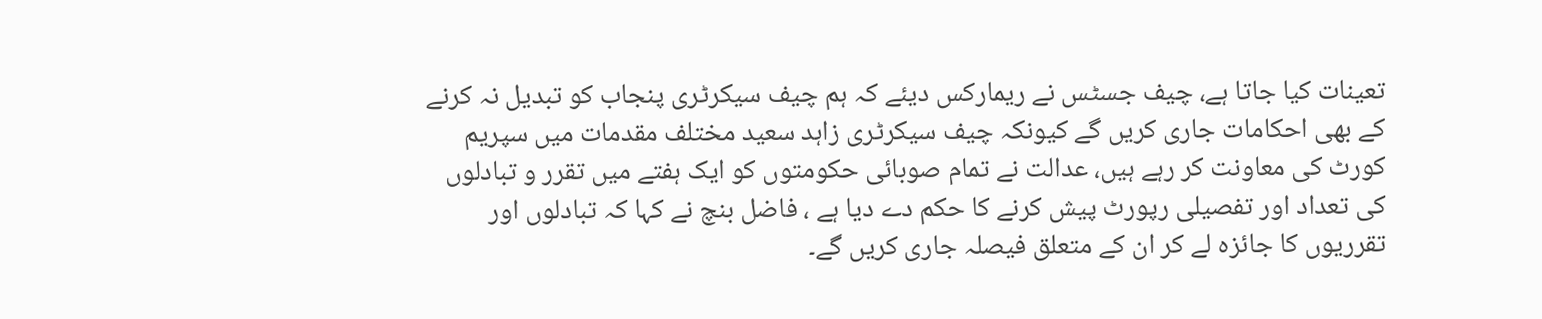تعینات کیا جاتا ہے، چیف جسٹس نے ریمارکس دیئے کہ ہم چیف سیکرٹری پنجاب کو تبدیل نہ کرنے کے بھی احکامات جاری کریں گے کیونکہ چیف سیکرٹری زاہد سعید مختلف مقدمات میں سپریم کورٹ کی معاونت کر رہے ہیں، عدالت نے تمام صوبائی حکومتوں کو ایک ہفتے میں تقرر و تبادلوں کی تعداد اور تفصیلی رپورٹ پیش کرنے کا حکم دے دیا ہے ، فاضل بنچ نے کہا کہ تبادلوں اور تقرریوں کا جائزہ لے کر ان کے متعلق فیصلہ جاری کریں گے۔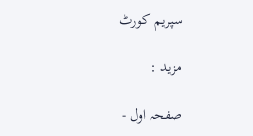سپریم کورٹ

مزید :

صفحہ اول -